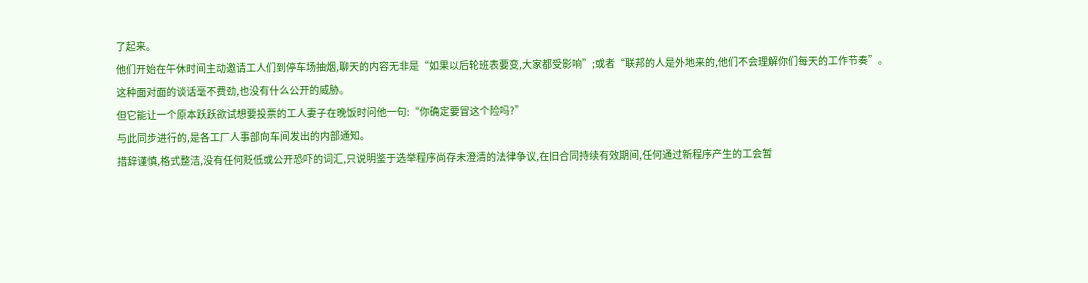了起来。
他们开始在午休时间主动邀请工人们到停车场抽烟,聊天的内容无非是“如果以后轮班表要变,大家都受影响”;或者“联邦的人是外地来的,他们不会理解你们每天的工作节奏”。
这种面对面的谈话毫不费劲,也没有什么公开的威胁。
但它能让一个原本跃跃欲试想要投票的工人妻子在晚饭时问他一句:“你确定要冒这个险吗?”
与此同步进行的,是各工厂人事部向车间发出的内部通知。
措辞谨慎,格式整洁,没有任何贬低或公开恐吓的词汇,只说明鉴于选举程序尚存未澄清的法律争议,在旧合同持续有效期间,任何通过新程序产生的工会暂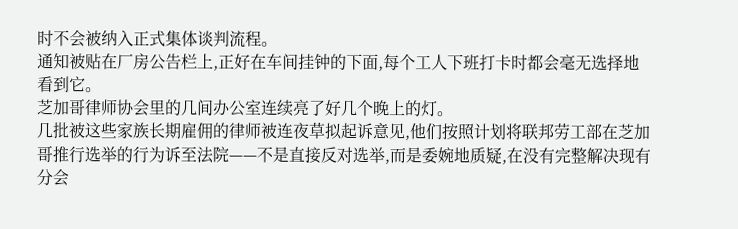时不会被纳入正式集体谈判流程。
通知被贴在厂房公告栏上,正好在车间挂钟的下面,每个工人下班打卡时都会毫无选择地看到它。
芝加哥律师协会里的几间办公室连续亮了好几个晚上的灯。
几批被这些家族长期雇佣的律师被连夜草拟起诉意见,他们按照计划将联邦劳工部在芝加哥推行选举的行为诉至法院——不是直接反对选举,而是委婉地质疑,在没有完整解决现有分会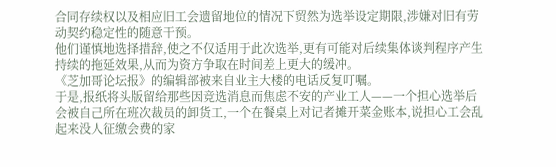合同存续权以及相应旧工会遗留地位的情况下贸然为选举设定期限,涉嫌对旧有劳动契约稳定性的随意干预。
他们谨慎地选择措辞,使之不仅适用于此次选举,更有可能对后续集体谈判程序产生持续的拖延效果,从而为资方争取在时间差上更大的缓冲。
《芝加哥论坛报》的编辑部被来自业主大楼的电话反复叮嘱。
于是,报纸将头版留给那些因竞选消息而焦虑不安的产业工人——一个担心选举后会被自己所在班次裁员的卸货工,一个在餐桌上对记者摊开菜金账本,说担心工会乱起来没人征缴会费的家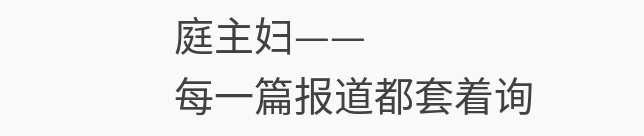庭主妇——
每一篇报道都套着询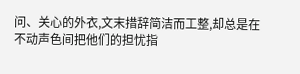问、关心的外衣,文末措辞简洁而工整,却总是在不动声色间把他们的担忧指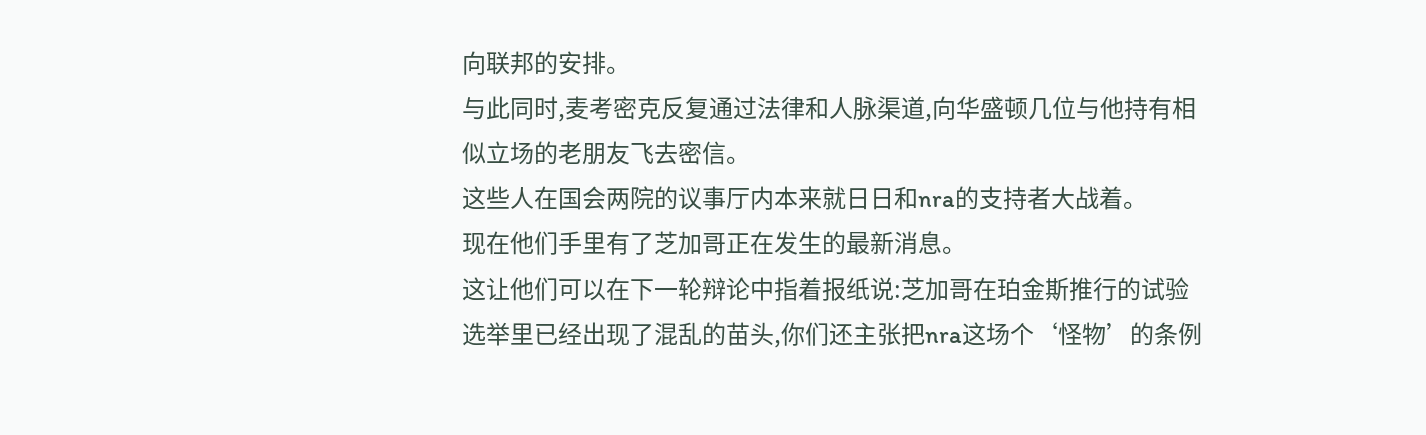向联邦的安排。
与此同时,麦考密克反复通过法律和人脉渠道,向华盛顿几位与他持有相似立场的老朋友飞去密信。
这些人在国会两院的议事厅内本来就日日和nra的支持者大战着。
现在他们手里有了芝加哥正在发生的最新消息。
这让他们可以在下一轮辩论中指着报纸说:芝加哥在珀金斯推行的试验选举里已经出现了混乱的苗头,你们还主张把nra这场个‘怪物’的条例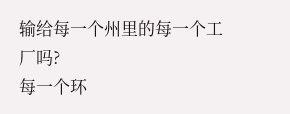输给每一个州里的每一个工厂吗?
每一个环